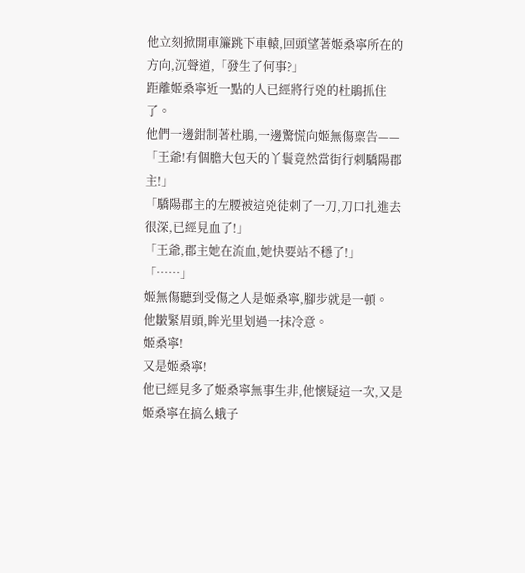他立刻掀開車簾跳下車轅,回頭望著姬桑寧所在的方向,沉聲道,「發生了何事?」
距離姬桑寧近一點的人已經將行兇的杜鵑抓住了。
他們一邊鉗制著杜鵑,一邊驚慌向姬無傷稟告——
「王爺!有個膽大包天的丫鬟竟然當街行刺驕陽郡主!」
「驕陽郡主的左腰被這兇徒刺了一刀,刀口扎進去很深,已經見血了!」
「王爺,郡主她在流血,她快要站不穩了!」
「……」
姬無傷聽到受傷之人是姬桑寧,腳步就是一頓。
他皺緊眉頭,眸光里划過一抹冷意。
姬桑寧!
又是姬桑寧!
他已經見多了姬桑寧無事生非,他懷疑這一次,又是姬桑寧在搞么蛾子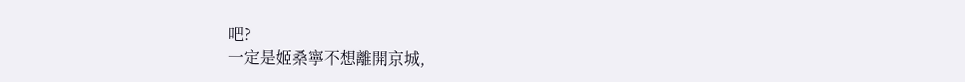吧?
一定是姬桑寧不想離開京城,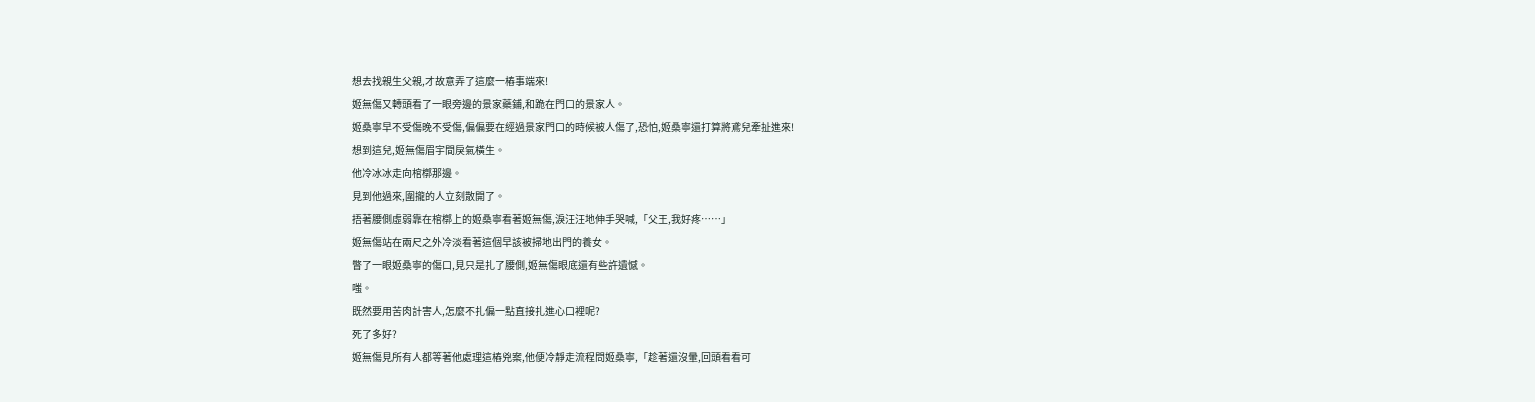想去找親生父親,才故意弄了這麼一樁事端來!
姬無傷又轉頭看了一眼旁邊的景家藥鋪,和跪在門口的景家人。
姬桑寧早不受傷晚不受傷,偏偏要在經過景家門口的時候被人傷了,恐怕,姬桑寧還打算將鳶兒牽扯進來!
想到這兒,姬無傷眉宇間戾氣橫生。
他冷冰冰走向棺槨那邊。
見到他過來,圍攏的人立刻散開了。
捂著腰側虛弱靠在棺槨上的姬桑寧看著姬無傷,淚汪汪地伸手哭喊,「父王,我好疼……」
姬無傷站在兩尺之外冷淡看著這個早該被掃地出門的養女。
瞥了一眼姬桑寧的傷口,見只是扎了腰側,姬無傷眼底還有些許遺憾。
嗤。
既然要用苦肉計害人,怎麼不扎偏一點直接扎進心口裡呢?
死了多好?
姬無傷見所有人都等著他處理這樁兇案,他便冷靜走流程問姬桑寧,「趁著還沒暈,回頭看看可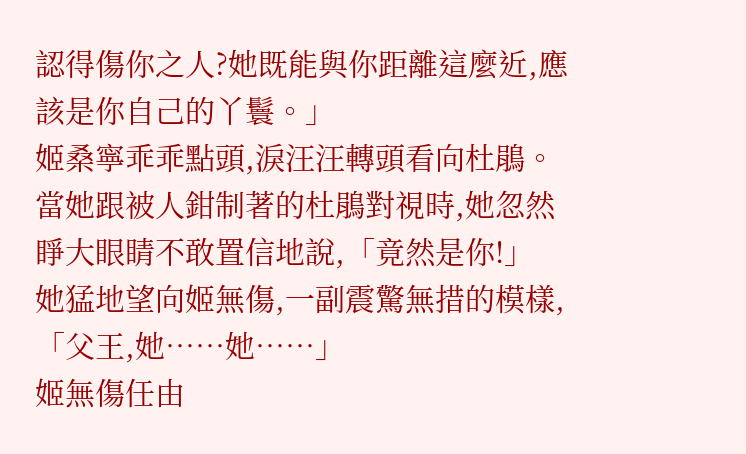認得傷你之人?她既能與你距離這麼近,應該是你自己的丫鬟。」
姬桑寧乖乖點頭,淚汪汪轉頭看向杜鵑。
當她跟被人鉗制著的杜鵑對視時,她忽然睜大眼睛不敢置信地說,「竟然是你!」
她猛地望向姬無傷,一副震驚無措的模樣,「父王,她……她……」
姬無傷任由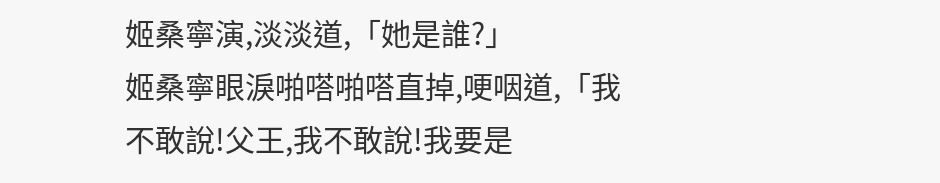姬桑寧演,淡淡道,「她是誰?」
姬桑寧眼淚啪嗒啪嗒直掉,哽咽道,「我不敢說!父王,我不敢說!我要是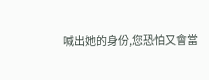喊出她的身份,您恐怕又會當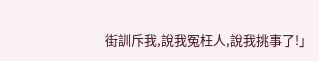街訓斥我,說我冤枉人,說我挑事了!」